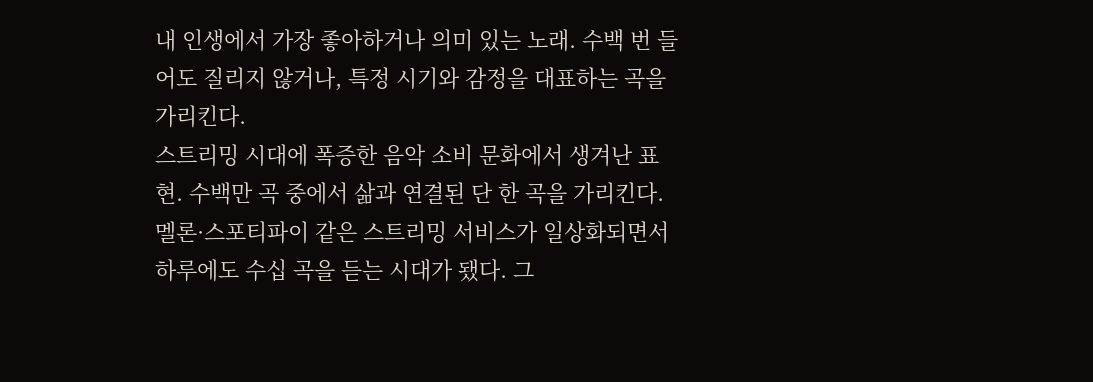내 인생에서 가장 좋아하거나 의미 있는 노래. 수백 번 들어도 질리지 않거나, 특정 시기와 감정을 대표하는 곡을 가리킨다.
스트리밍 시대에 폭증한 음악 소비 문화에서 생겨난 표현. 수백만 곡 중에서 삶과 연결된 단 한 곡을 가리킨다.
멜론·스포티파이 같은 스트리밍 서비스가 일상화되면서 하루에도 수십 곡을 듣는 시대가 됐다. 그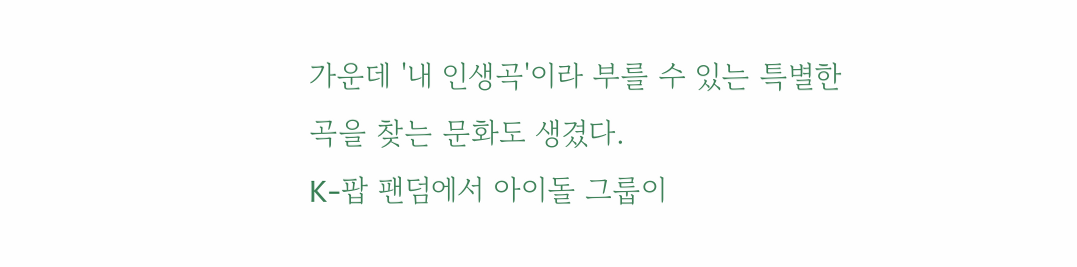가운데 '내 인생곡'이라 부를 수 있는 특별한 곡을 찾는 문화도 생겼다.
K-팝 팬덤에서 아이돌 그룹이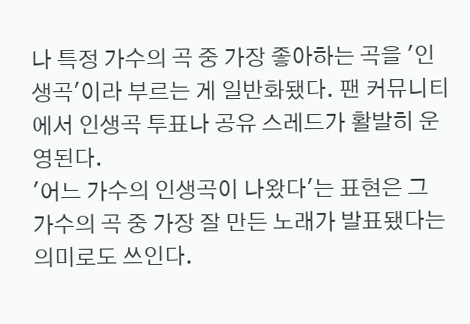나 특정 가수의 곡 중 가장 좋아하는 곡을 '인생곡'이라 부르는 게 일반화됐다. 팬 커뮤니티에서 인생곡 투표나 공유 스레드가 활발히 운영된다.
'어느 가수의 인생곡이 나왔다'는 표현은 그 가수의 곡 중 가장 잘 만든 노래가 발표됐다는 의미로도 쓰인다.